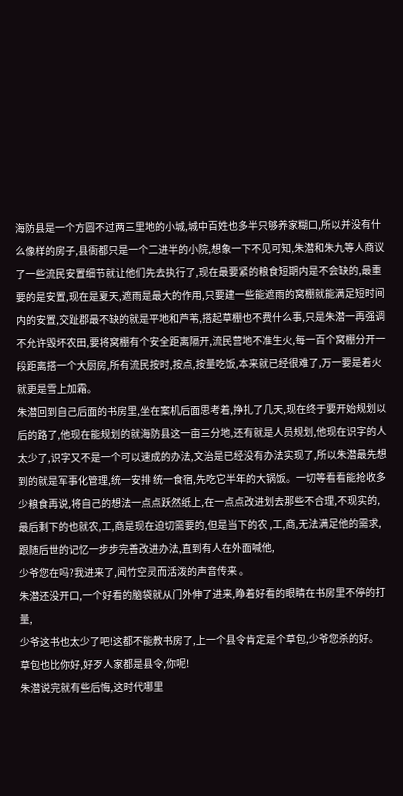海防县是一个方圆不过两三里地的小城,城中百姓也多半只够养家糊口,所以并没有什么像样的房子,县衙都只是一个二进半的小院,想象一下不见可知,朱潜和朱九等人商议了一些流民安置细节就让他们先去执行了,现在最要紧的粮食短期内是不会缺的,最重要的是安置,现在是夏天,遮雨是最大的作用,只要建一些能遮雨的窝棚就能满足短时间内的安置,交趾郡最不缺的就是平地和芦苇,搭起草棚也不费什么事,只是朱潜一再强调不允许毁坏农田,要将窝棚有个安全距离隔开,流民营地不准生火,每一百个窝棚分开一段距离搭一个大厨房,所有流民按时,按点,按量吃饭,本来就已经很难了,万一要是着火就更是雪上加霜。
朱潜回到自己后面的书房里,坐在案机后面思考着,挣扎了几天,现在终于要开始规划以后的路了,他现在能规划的就海防县这一亩三分地,还有就是人员规划,他现在识字的人太少了,识字又不是一个可以速成的办法,文治是已经没有办法实现了,所以朱潜最先想到的就是军事化管理,统一安排 统一食宿,先吃它半年的大锅饭。一切等看看能抢收多少粮食再说,将自己的想法一点点跃然纸上,在一点点改进划去那些不合理,不现实的,最后剩下的也就农,工,商是现在迫切需要的,但是当下的农 ,工,商,无法满足他的需求,跟随后世的记忆一步步完善改进办法,直到有人在外面喊他,
少爷您在吗?我进来了,闻竹空灵而活泼的声音传来 。
朱潜还没开口,一个好看的脑袋就从门外伸了进来,睁着好看的眼睛在书房里不停的打量,
少爷这书也太少了吧!这都不能教书房了,上一个县令肯定是个草包,少爷您杀的好。
草包也比你好,好歹人家都是县令,你呢!
朱潜说完就有些后悔,这时代哪里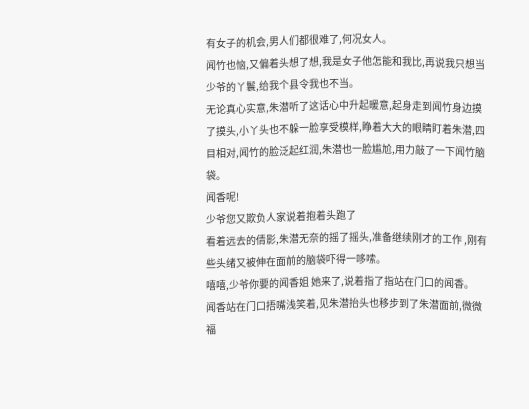有女子的机会,男人们都很难了,何况女人。
闻竹也恼,又偏着头想了想,我是女子他怎能和我比,再说我只想当少爷的丫鬟,给我个县令我也不当。
无论真心实意,朱潜听了这话心中升起暖意,起身走到闻竹身边摸了摸头,小丫头也不躲一脸享受模样,睁着大大的眼睛盯着朱潜,四目相对,闻竹的脸泛起红润,朱潜也一脸尴尬,用力敲了一下闻竹脑袋。
闻香呢!
少爷您又欺负人家说着抱着头跑了
看着远去的倩影,朱潜无奈的摇了摇头,准备继续刚才的工作 ,刚有些头绪又被伸在面前的脑袋吓得一哆嗦。
嘻嘻,少爷你要的闻香姐 她来了,说着指了指站在门口的闻香。
闻香站在门口捂嘴浅笑着,见朱潜抬头也移步到了朱潜面前,微微福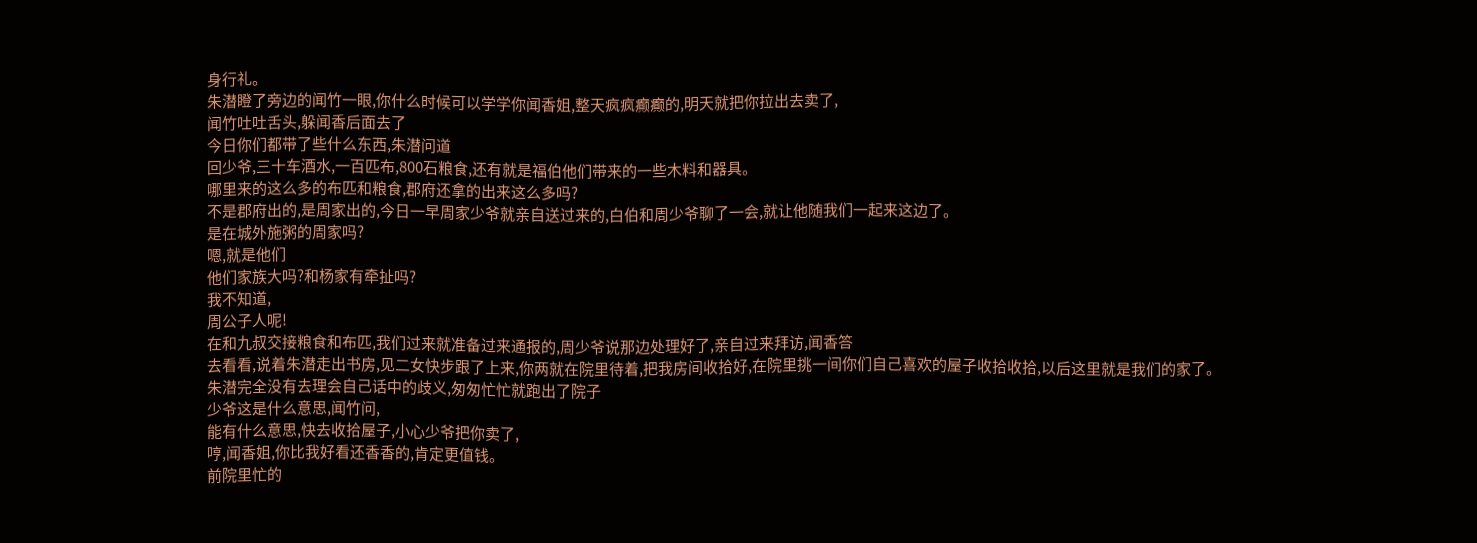身行礼。
朱潜瞪了旁边的闻竹一眼,你什么时候可以学学你闻香姐,整天疯疯癫癫的,明天就把你拉出去卖了,
闻竹吐吐舌头,躲闻香后面去了
今日你们都带了些什么东西,朱潜问道
回少爷,三十车酒水,一百匹布,800石粮食,还有就是福伯他们带来的一些木料和器具。
哪里来的这么多的布匹和粮食,郡府还拿的出来这么多吗?
不是郡府出的,是周家出的,今日一早周家少爷就亲自送过来的,白伯和周少爷聊了一会,就让他随我们一起来这边了。
是在城外施粥的周家吗?
嗯,就是他们
他们家族大吗?和杨家有牵扯吗?
我不知道,
周公子人呢!
在和九叔交接粮食和布匹,我们过来就准备过来通报的,周少爷说那边处理好了,亲自过来拜访,闻香答
去看看,说着朱潜走出书房,见二女快步跟了上来,你两就在院里待着,把我房间收拾好,在院里挑一间你们自己喜欢的屋子收拾收拾,以后这里就是我们的家了。
朱潜完全没有去理会自己话中的歧义,匆匆忙忙就跑出了院子
少爷这是什么意思,闻竹问,
能有什么意思,快去收拾屋子,小心少爷把你卖了,
哼,闻香姐,你比我好看还香香的,肯定更值钱。
前院里忙的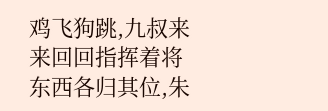鸡飞狗跳,九叔来来回回指挥着将东西各归其位,朱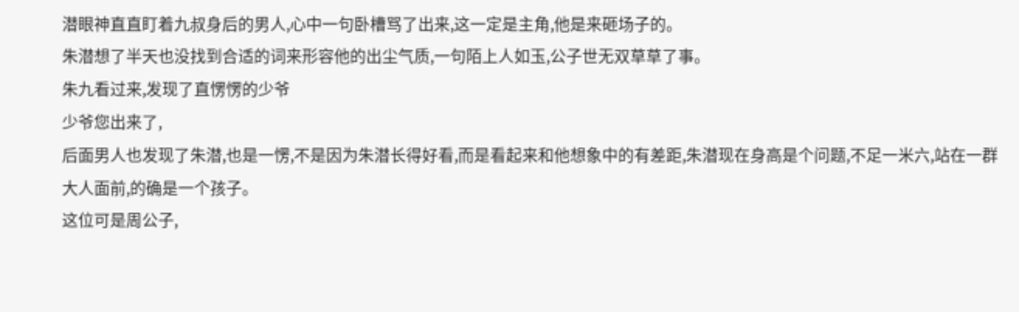潜眼神直直盯着九叔身后的男人,心中一句卧槽骂了出来,这一定是主角,他是来砸场子的。
朱潜想了半天也没找到合适的词来形容他的出尘气质,一句陌上人如玉,公子世无双草草了事。
朱九看过来,发现了直愣愣的少爷
少爷您出来了,
后面男人也发现了朱潜,也是一愣,不是因为朱潜长得好看,而是看起来和他想象中的有差距,朱潜现在身高是个问题,不足一米六,站在一群大人面前,的确是一个孩子。
这位可是周公子,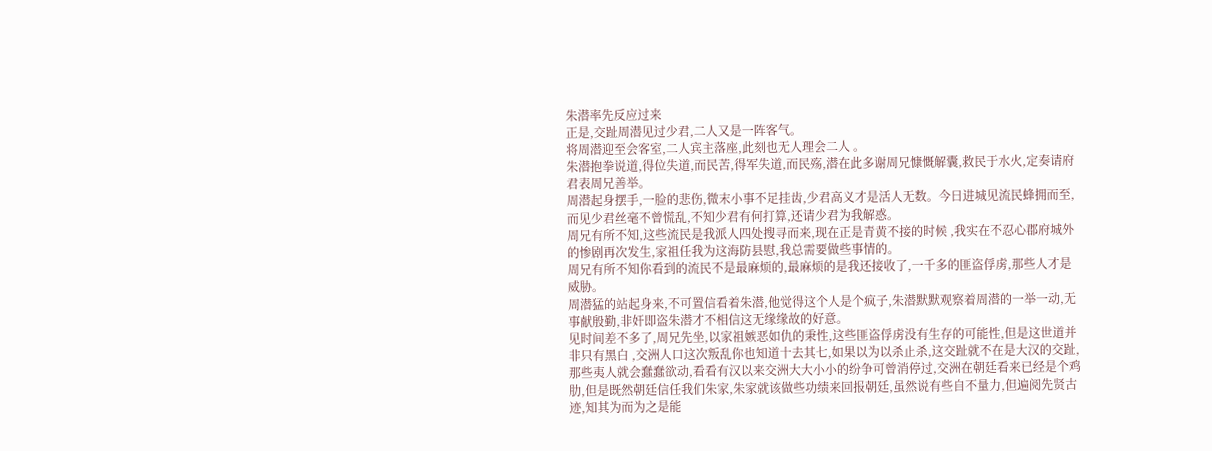朱潜率先反应过来
正是,交趾周潜见过少君,二人又是一阵客气。
将周潜迎至会客室,二人宾主落座,此刻也无人理会二人 。
朱潜抱拳说道,得位失道,而民苦,得军失道,而民殇,潜在此多谢周兄慷慨解囊,救民于水火,定奏请府君表周兄善举。
周潜起身摆手,一脸的悲伤,微末小事不足挂齿,少君高义才是活人无数。今日进城见流民蜂拥而至,而见少君丝毫不曾慌乱,不知少君有何打算,还请少君为我解惑。
周兄有所不知,这些流民是我派人四处搜寻而来,现在正是青黄不接的时候 ,我实在不忍心郡府城外的惨剧再次发生,家祖任我为这海防县慰,我总需要做些事情的。
周兄有所不知你看到的流民不是最麻烦的,最麻烦的是我还接收了,一千多的匪盗俘虏,那些人才是威胁。
周潜猛的站起身来,不可置信看着朱潜,他觉得这个人是个疯子,朱潜默默观察着周潜的一举一动,无事献殷勤,非奸即盗朱潜才不相信这无缘缘故的好意。
见时间差不多了,周兄先坐,以家祖嫉恶如仇的秉性,这些匪盗俘虏没有生存的可能性,但是这世道并非只有黑白 ,交洲人口这次叛乱你也知道十去其七,如果以为以杀止杀,这交趾就不在是大汉的交趾,那些夷人就会蠢蠢欲动,看看有汉以来交洲大大小小的纷争可曾消停过,交洲在朝廷看来已经是个鸡肋,但是既然朝廷信任我们朱家,朱家就该做些功绩来回报朝廷,虽然说有些自不量力,但遍阅先贤古迹,知其为而为之是能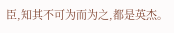臣,知其不可为而为之,都是英杰。